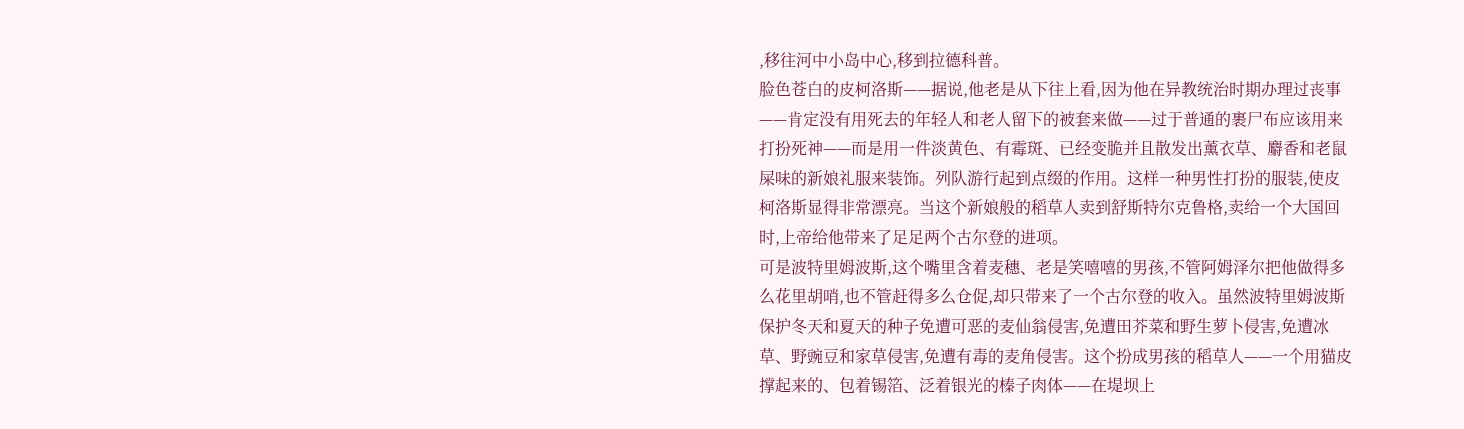,移往河中小岛中心,移到拉德科普。
脸色苍白的皮柯洛斯——据说,他老是从下往上看,因为他在异教统治时期办理过丧事——肯定没有用死去的年轻人和老人留下的被套来做——过于普通的裹尸布应该用来打扮死神——而是用一件淡黄色、有霉斑、已经变脆并且散发出薰衣草、麝香和老鼠屎味的新娘礼服来装饰。列队游行起到点缀的作用。这样一种男性打扮的服装,使皮柯洛斯显得非常漂亮。当这个新娘般的稻草人卖到舒斯特尔克鲁格,卖给一个大国回时,上帝给他带来了足足两个古尔登的进项。
可是波特里姆波斯,这个嘴里含着麦穗、老是笑嘻嘻的男孩,不管阿姆泽尔把他做得多么花里胡哨,也不管赶得多么仓促,却只带来了一个古尔登的收入。虽然波特里姆波斯保护冬天和夏天的种子免遭可恶的麦仙翁侵害,免遭田芥菜和野生萝卜侵害,免遭冰草、野豌豆和家草侵害,免遭有毒的麦角侵害。这个扮成男孩的稻草人——一个用猫皮撑起来的、包着锡箔、泛着银光的榛子肉体——在堤坝上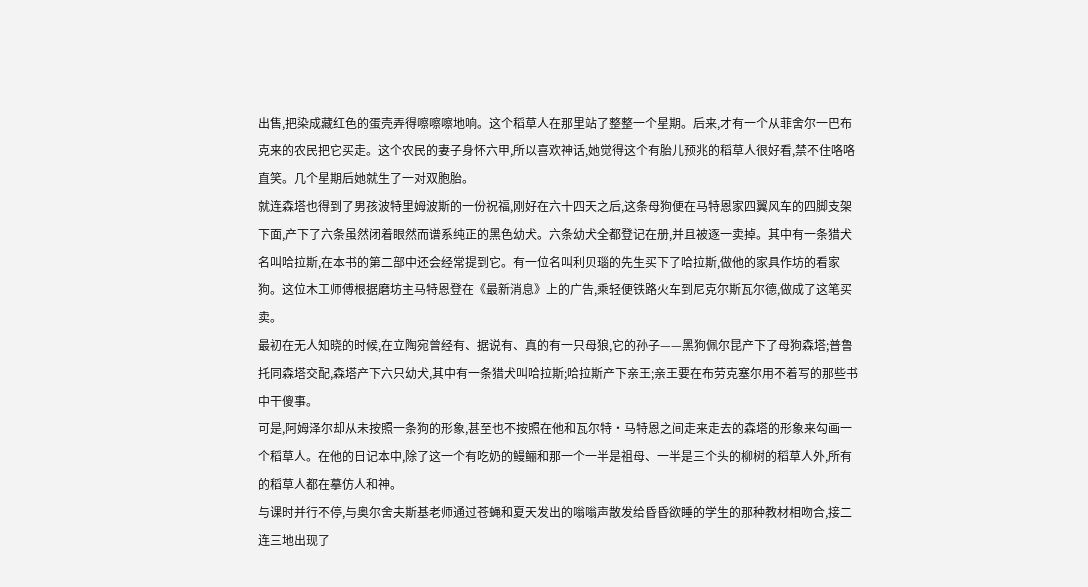出售,把染成藏红色的蛋壳弄得嚓嚓嚓地响。这个稻草人在那里站了整整一个星期。后来,才有一个从菲舍尔一巴布克来的农民把它买走。这个农民的妻子身怀六甲,所以喜欢神话,她觉得这个有胎儿预兆的稻草人很好看,禁不住咯咯直笑。几个星期后她就生了一对双胞胎。
就连森塔也得到了男孩波特里姆波斯的一份祝福,刚好在六十四天之后,这条母狗便在马特恩家四翼风车的四脚支架下面,产下了六条虽然闭着眼然而谱系纯正的黑色幼犬。六条幼犬全都登记在册,并且被逐一卖掉。其中有一条猎犬名叫哈拉斯,在本书的第二部中还会经常提到它。有一位名叫利贝瑙的先生买下了哈拉斯,做他的家具作坊的看家狗。这位木工师傅根据磨坊主马特恩登在《最新消息》上的广告,乘轻便铁路火车到尼克尔斯瓦尔德,做成了这笔买卖。
最初在无人知晓的时候,在立陶宛曾经有、据说有、真的有一只母狼,它的孙子——黑狗佩尔昆产下了母狗森塔;普鲁托同森塔交配,森塔产下六只幼犬,其中有一条猎犬叫哈拉斯;哈拉斯产下亲王;亲王要在布劳克塞尔用不着写的那些书中干傻事。
可是,阿姆泽尔却从未按照一条狗的形象,甚至也不按照在他和瓦尔特·马特恩之间走来走去的森塔的形象来勾画一个稻草人。在他的日记本中,除了这一个有吃奶的鳗鲡和那一个一半是祖母、一半是三个头的柳树的稻草人外,所有的稻草人都在摹仿人和神。
与课时并行不停,与奥尔舍夫斯基老师通过苍蝇和夏天发出的嗡嗡声散发给昏昏欲睡的学生的那种教材相吻合,接二连三地出现了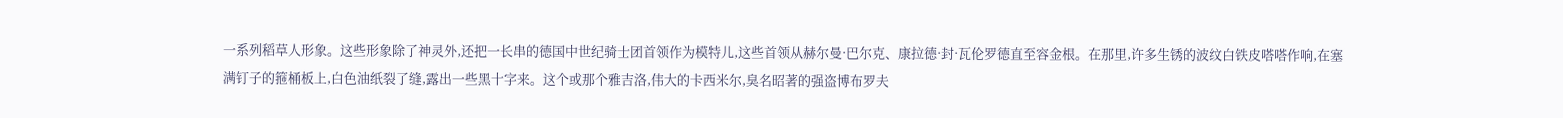一系列稻草人形象。这些形象除了神灵外,还把一长串的德国中世纪骑士团首领作为模特儿,这些首领从赫尔曼·巴尔克、康拉德·封·瓦伦罗德直至容金根。在那里,许多生锈的波纹白铁皮嗒嗒作响,在塞满钉子的箍桶板上,白色油纸裂了缝,露出一些黑十字来。这个或那个雅吉洛,伟大的卡西米尔,臭名昭著的强盗博布罗夫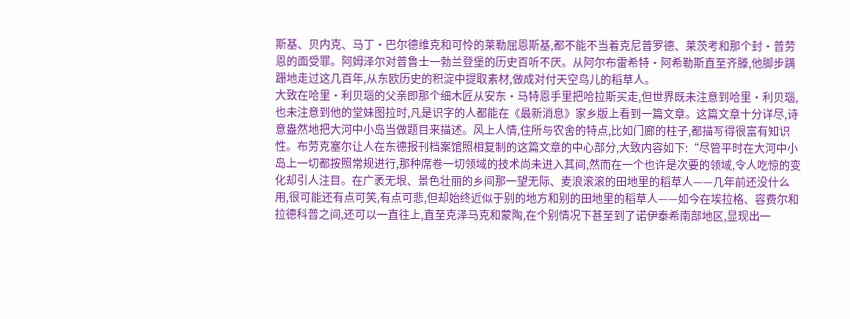斯基、贝内克、马丁·巴尔德维克和可怜的莱勒屈恩斯基,都不能不当着克尼普罗德、莱茨考和那个封·普劳恩的面受罪。阿姆泽尔对普鲁士一勃兰登堡的历史百听不厌。从阿尔布雷希特·阿希勒斯直至齐滕,他脚步蹒跚地走过这几百年,从东欧历史的积淀中提取素材,做成对付天空鸟儿的稻草人。
大致在哈里·利贝瑙的父亲即那个细木匠从安东·马特恩手里把哈拉斯买走,但世界既未注意到哈里·利贝瑙,也未注意到他的堂妹图拉时,凡是识字的人都能在《最新消息》家乡版上看到一篇文章。这篇文章十分详尽,诗意盎然地把大河中小岛当做题目来描述。风上人情,住所与农舍的特点,比如门廊的柱子,都描写得很富有知识性。布劳克塞尔让人在东德报刊档案馆照相复制的这篇文章的中心部分,大致内容如下:“尽管平时在大河中小岛上一切都按照常规进行,那种席卷一切领域的技术尚未进入其间,然而在一个也许是次要的领域,令人吃惊的变化却引人注目。在广袤无垠、景色壮丽的乡间那一望无际、麦浪滚滚的田地里的稻草人——几年前还没什么用,很可能还有点可笑,有点可悲,但却始终近似于别的地方和别的田地里的稻草人——如今在埃拉格、容费尔和拉德科普之间,还可以一直往上,直至克泽马克和蒙陶,在个别情况下甚至到了诺伊泰希南部地区,显现出一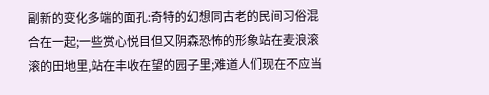副新的变化多端的面孔:奇特的幻想同古老的民间习俗混合在一起;一些赏心悦目但又阴森恐怖的形象站在麦浪滚滚的田地里,站在丰收在望的园子里;难道人们现在不应当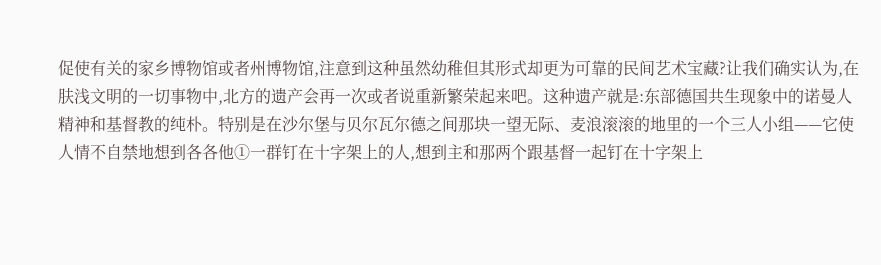促使有关的家乡博物馆或者州博物馆,注意到这种虽然幼稚但其形式却更为可靠的民间艺术宝藏?让我们确实认为,在肤浅文明的一切事物中,北方的遗产会再一次或者说重新繁荣起来吧。这种遗产就是:东部德国共生现象中的诺曼人精神和基督教的纯朴。特别是在沙尔堡与贝尔瓦尔德之间那块一望无际、麦浪滚滚的地里的一个三人小组——它使人情不自禁地想到各各他①一群钉在十字架上的人,想到主和那两个跟基督一起钉在十字架上